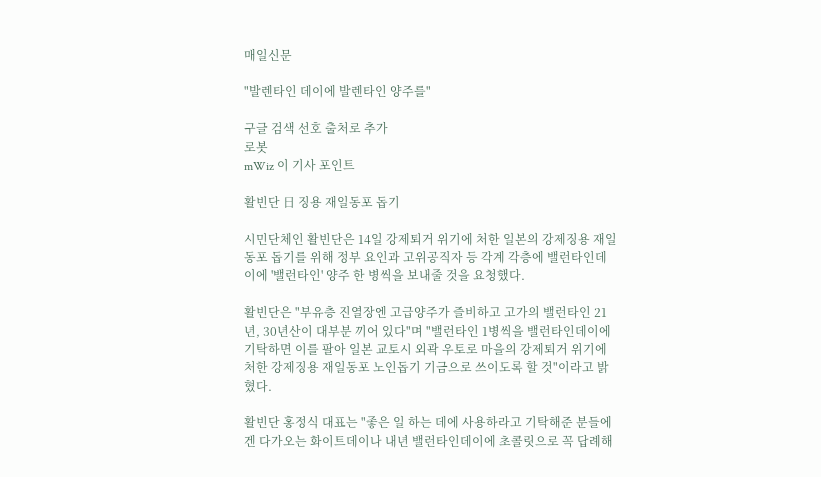매일신문

"발렌타인 데이에 발렌타인 양주를"

구글 검색 선호 출처로 추가
로봇
mWiz 이 기사 포인트

활빈단 日 징용 재일동포 돕기

시민단체인 활빈단은 14일 강제퇴거 위기에 처한 일본의 강제징용 재일동포 돕기를 위해 정부 요인과 고위공직자 등 각계 각층에 밸런타인데이에 '밸런타인' 양주 한 병씩을 보내줄 것을 요청했다.

활빈단은 "부유층 진열장엔 고급양주가 즐비하고 고가의 밸런타인 21년, 30년산이 대부분 끼어 있다"며 "밸런타인 1병씩을 밸런타인데이에 기탁하면 이를 팔아 일본 교토시 외곽 우토로 마을의 강제퇴거 위기에 처한 강제징용 재일동포 노인돕기 기금으로 쓰이도록 할 것"이라고 밝혔다.

활빈단 홍정식 대표는 "좋은 일 하는 데에 사용하라고 기탁해준 분들에겐 다가오는 화이트데이나 내년 밸런타인데이에 초콜릿으로 꼭 답례해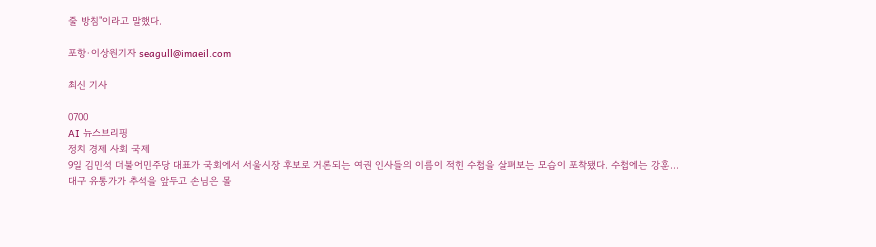줄 방침"이라고 말했다.

포항·이상원기자 seagull@imaeil.com

최신 기사

0700
AI 뉴스브리핑
정치 경제 사회 국제
9일 김민석 더불어민주당 대표가 국회에서 서울시장 후보로 거론되는 여권 인사들의 이름이 적힌 수첩을 살펴보는 모습이 포착됐다. 수첩에는 강훈...
대구 유통가가 추석을 앞두고 손님은 몰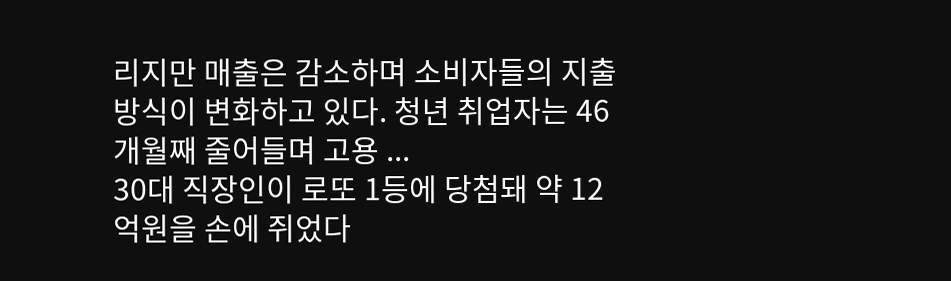리지만 매출은 감소하며 소비자들의 지출 방식이 변화하고 있다. 청년 취업자는 46개월째 줄어들며 고용 ...
30대 직장인이 로또 1등에 당첨돼 약 12억원을 손에 쥐었다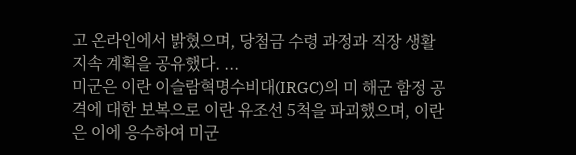고 온라인에서 밝혔으며, 당첨금 수령 과정과 직장 생활 지속 계획을 공유했다. ...
미군은 이란 이슬람혁명수비대(IRGC)의 미 해군 함정 공격에 대한 보복으로 이란 유조선 5척을 파괴했으며, 이란은 이에 응수하여 미군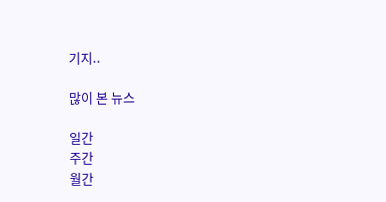기지..

많이 본 뉴스

일간
주간
월간